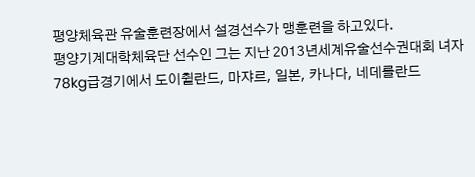평양체육관 유술훈련장에서 설경선수가 맹훈련을 하고있다.
평양기계대학체육단 선수인 그는 지난 2013년세계유술선수권대회 녀자 78kg급경기에서 도이췰란드, 마쟈르, 일본, 카나다, 네데를란드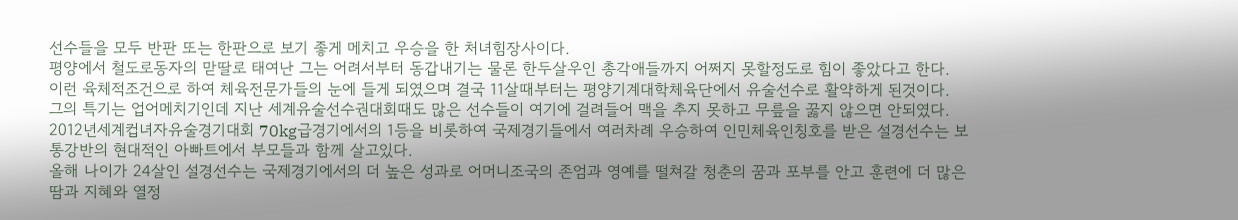선수들을 모두 반판 또는 한판으로 보기 좋게 메치고 우승을 한 처녀힘장사이다.
평양에서 철도로동자의 맏딸로 태여난 그는 어려서부터 동갑내기는 물론 한두살우인 총각애들까지 어쩌지 못할정도로 힘이 좋았다고 한다. 이런 육체적조건으로 하여 체육전문가들의 눈에 들게 되였으며 결국 11살때부터는 평양기계대학체육단에서 유술선수로 활약하게 된것이다.
그의 특기는 업어메치기인데 지난 세계유술선수권대회때도 많은 선수들이 여기에 걸려들어 맥을 추지 못하고 무릎을 꿇지 않으면 안되였다.
2012년세계컵녀자유술경기대회 70kg급경기에서의 1등을 비롯하여 국제경기들에서 여러차례 우승하여 인민체육인칭호를 받은 설경선수는 보통강반의 현대적인 아빠트에서 부모들과 함께 살고있다.
올해 나이가 24살인 설경선수는 국제경기에서의 더 높은 성과로 어머니조국의 존엄과 영예를 떨쳐갈 청춘의 꿈과 포부를 안고 훈련에 더 많은 땀과 지혜와 열정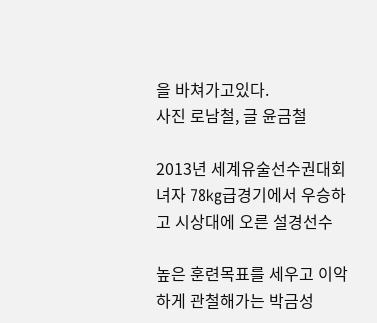을 바쳐가고있다.
사진 로남철, 글 윤금철

2013년 세계유술선수권대회 녀자 78kg급경기에서 우승하고 시상대에 오른 설경선수

높은 훈련목표를 세우고 이악하게 관철해가는 박금성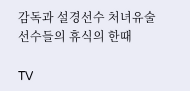감독과 설경선수 처녀유술선수들의 휴식의 한때

TV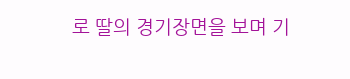로 딸의 경기장면을 보며 기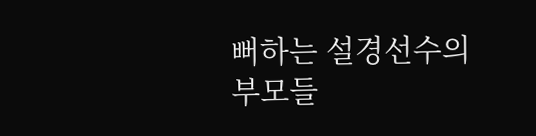뻐하는 설경선수의 부모들